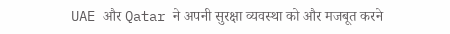UAE और Qatar ने अपनी सुरक्षा व्यवस्था को और मजबूत करने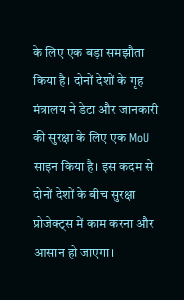के लिए एक बड़ा समझौता किया है। दोनों देशों के गृह मंत्रालय ने डेटा और जानकारी की सुरक्षा के लिए एक MoU साइन किया है। इस कदम से दोनों देशों के बीच सुरक्षा प्रोजेक्ट्स में काम करना और आसान हो जाएगा।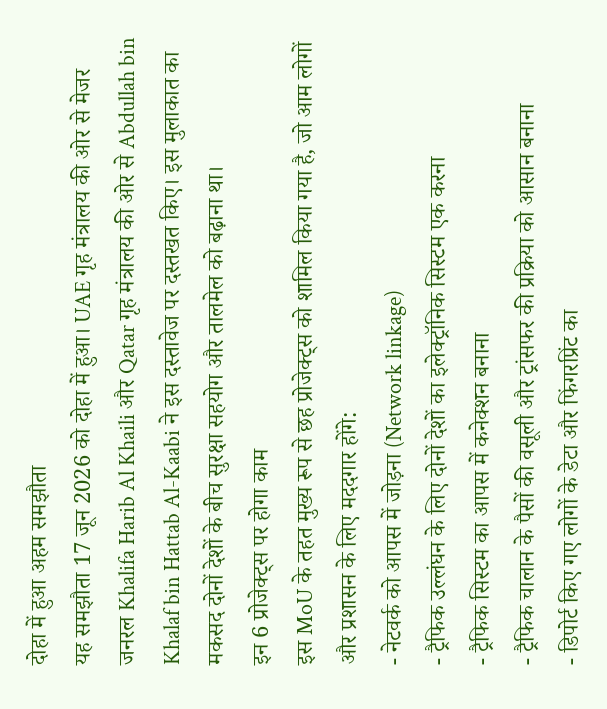दोहा में हुआ अहम समझौता
यह समझौता 17 जून 2026 को दोहा में हुआ। UAE गृह मंत्रालय की ओर से मेजर जनरल Khalifa Harib Al Khaili और Qatar गृह मंत्रालय की ओर से Abdullah bin Khalaf bin Hattab Al-Kaabi ने इस दस्तावेज पर दस्तखत किए। इस मुलाकात का मकसद दोनों देशों के बीच सुरक्षा सहयोग और तालमेल को बढ़ाना था।
इन 6 प्रोजेक्ट्स पर होगा काम
इस MoU के तहत मुख्य रूप से छह प्रोजेक्ट्स को शामिल किया गया है, जो आम लोगों और प्रशासन के लिए मददगार होंगे:
- नेटवर्क को आपस में जोड़ना (Network linkage)
- ट्रैफिक उल्लंघन के लिए दोनों देशों का इलेक्ट्रॉनिक सिस्टम एक करना
- ट्रैफिक सिस्टम का आपस में कनेक्शन बनाना
- ट्रैफिक चालान के पैसों की वसूली और ट्रांसफर की प्रक्रिया को आसान बनाना
- डिपोर्ट किए गए लोगों के डेटा और फिंगरप्रिंट का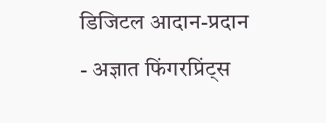डिजिटल आदान-प्रदान
- अज्ञात फिंगरप्रिंट्स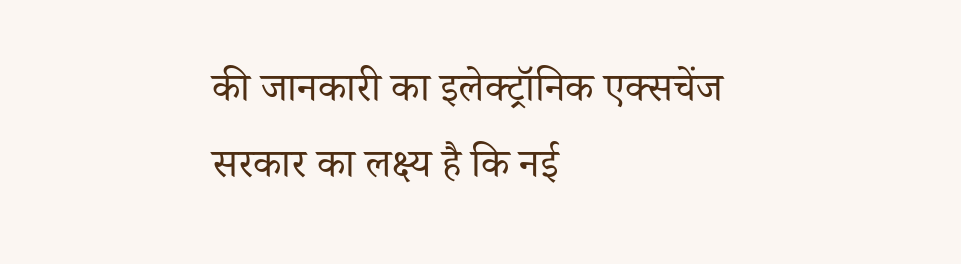की जानकारी का इलेक्ट्रॉनिक एक्सचेंज
सरकार का लक्ष्य है कि नई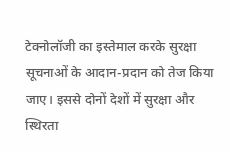टेक्नोलॉजी का इस्तेमाल करके सुरक्षा सूचनाओं के आदान-प्रदान को तेज किया जाए। इससे दोनों देशों में सुरक्षा और स्थिरता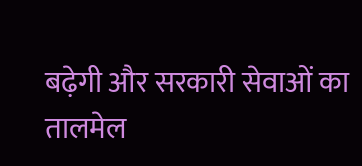बढ़ेगी और सरकारी सेवाओं का तालमेल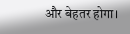और बेहतर होगा।